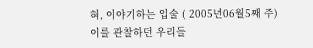혀, 이야기하는 입술 ( 2005년06월5째 주)
이를 관찰하던 우리들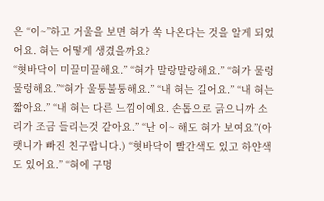은 “이~”하고 거울을 보면 혀가 쏙 나온다는 것을 알게 되었어요. 혀는 어떻게 생겼을까요?
“혓바닥이 미끌미끌해요.” “혀가 말랑말랑해요.” “혀가 물렁물렁해요.”“혀가 울퉁불퉁해요.” “내 혀는 길어요.” “내 혀는 짧아요.” “내 혀는 다른 느낌이예요. 손톱으로 긁으니까 소리가 조금 들리는것 같아요.” “난 이~ 해도 혀가 보여요”(아랫니가 빠진 친구랍니다.) “혓바닥이 빨간색도 있고 하얀색도 있어요.” “혀에 구멍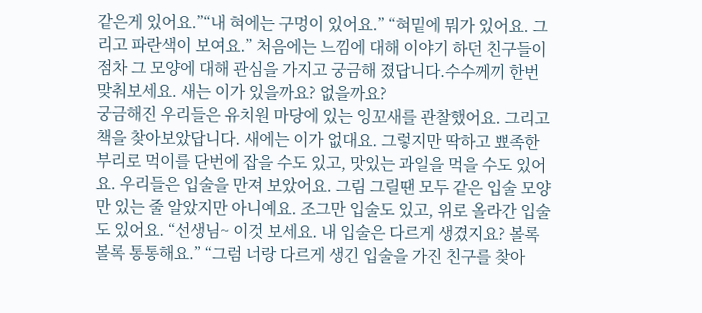같은게 있어요.”“내 혀에는 구멍이 있어요.” “혀밑에 뭐가 있어요. 그리고 파란색이 보여요.” 처음에는 느낌에 대해 이야기 하던 친구들이 점차 그 모양에 대해 관심을 가지고 궁금해 졌답니다.수수께끼 한번 맞춰보세요. 새는 이가 있을까요? 없을까요?
궁금해진 우리들은 유치원 마당에 있는 잉꼬새를 관찰했어요. 그리고 책을 찾아보았답니다. 새에는 이가 없대요. 그렇지만 딱하고 뾰족한 부리로 먹이를 단번에 잡을 수도 있고, 맛있는 과일을 먹을 수도 있어요. 우리들은 입술을 만져 보았어요. 그림 그릴땐 모두 같은 입술 모양만 있는 줄 알았지만 아니예요. 조그만 입술도 있고, 위로 올라간 입술도 있어요. “선생님~ 이것 보세요. 내 입술은 다르게 생겼지요? 볼록볼록 통통해요.” “그럼 너랑 다르게 생긴 입술을 가진 친구를 찾아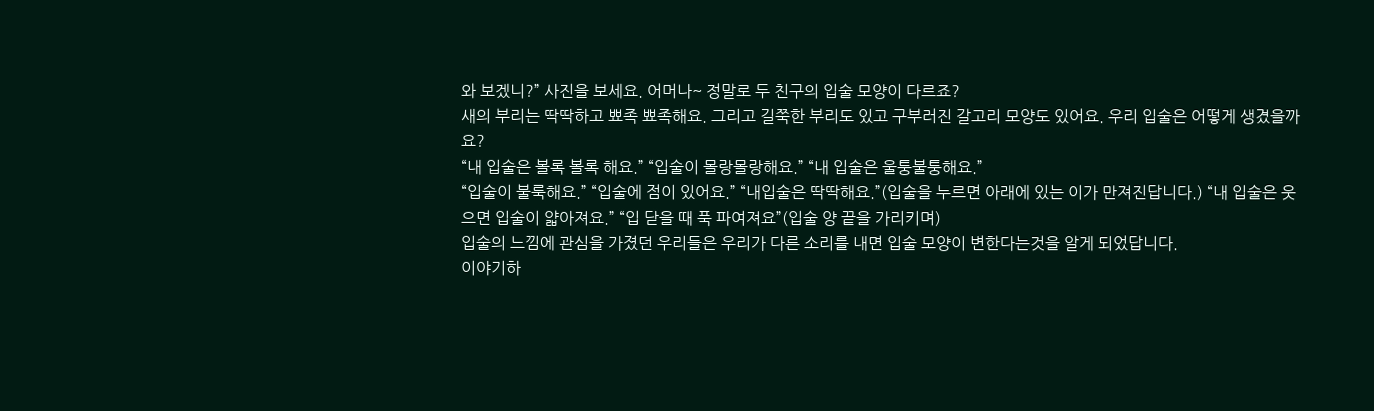와 보겠니?” 사진을 보세요. 어머나~ 정말로 두 친구의 입술 모양이 다르죠?
새의 부리는 딱딱하고 뾰족 뾰족해요. 그리고 길쭉한 부리도 있고 구부러진 갈고리 모양도 있어요. 우리 입술은 어떻게 생겼을까요?
“내 입술은 볼록 볼록 해요.” “입술이 몰랑몰랑해요.” “내 입술은 울퉁불퉁해요.”
“입술이 불룩해요.” “입술에 점이 있어요.” “내입술은 딱딱해요.”(입술을 누르면 아래에 있는 이가 만져진답니다.) “내 입술은 웃으면 입술이 얇아져요.” “입 닫을 때 푹 파여져요”(입술 양 끝을 가리키며)
입술의 느낌에 관심을 가졌던 우리들은 우리가 다른 소리를 내면 입술 모양이 변한다는것을 알게 되었답니다.
이야기하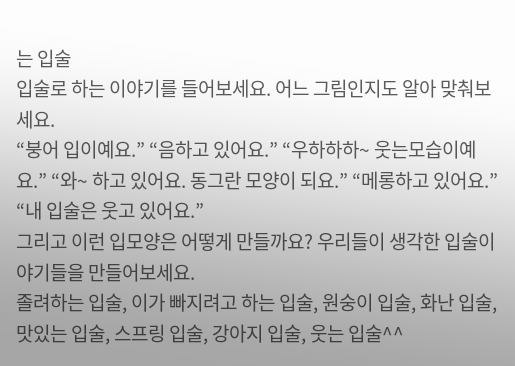는 입술
입술로 하는 이야기를 들어보세요. 어느 그림인지도 알아 맞춰보세요.
“붕어 입이예요.” “음하고 있어요.” “우하하하~ 웃는모습이예요.” “와~ 하고 있어요. 동그란 모양이 되요.” “메롱하고 있어요.” “내 입술은 웃고 있어요.”
그리고 이런 입모양은 어떻게 만들까요? 우리들이 생각한 입술이야기들을 만들어보세요.
졸려하는 입술, 이가 빠지려고 하는 입술, 원숭이 입술, 화난 입술, 맛있는 입술, 스프링 입술, 강아지 입술, 웃는 입술^^